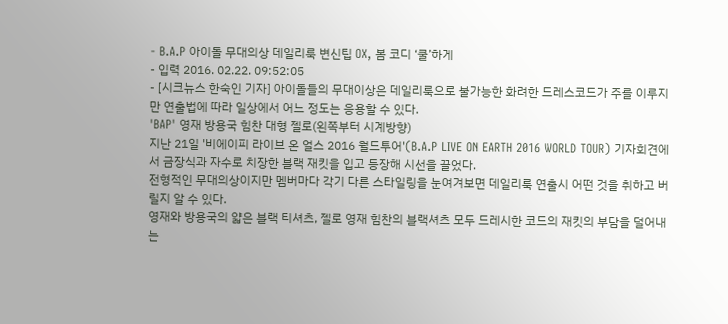- B.A.P 아이돌 무대의상 데일리룩 변신팁 OX, 봄 코디 ‘쿨’하게
- 입력 2016. 02.22. 09:52:05
- [시크뉴스 한숙인 기자] 아이돌들의 무대이상은 데일리룩으로 불가능한 화려한 드레스코드가 주를 이루지만 연출법에 따라 일상에서 어느 정도는 응용할 수 있다.
'BAP' 영재 방용국 힘찬 대형 젤로(왼쪽부터 시계방향)
지난 21일 '비에이피 라이브 온 얼스 2016 월드투어'(B.A.P LIVE ON EARTH 2016 WORLD TOUR) 기자회견에서 금장식과 자수로 치장한 블랙 재킷을 입고 등장해 시선을 끌었다.
전형적인 무대의상이지만 멤버마다 각기 다른 스타일링을 눈여겨보면 데일리룩 연출시 어떤 것을 취하고 버릴지 알 수 있다.
영재와 방용국의 얇은 블랙 티셔츠, 젤로 영재 힘찬의 블랙셔츠 모두 드레시한 코드의 재킷의 부담을 덜어내는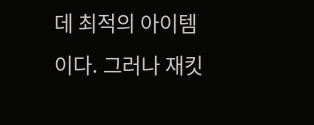데 최적의 아이템이다. 그러나 재킷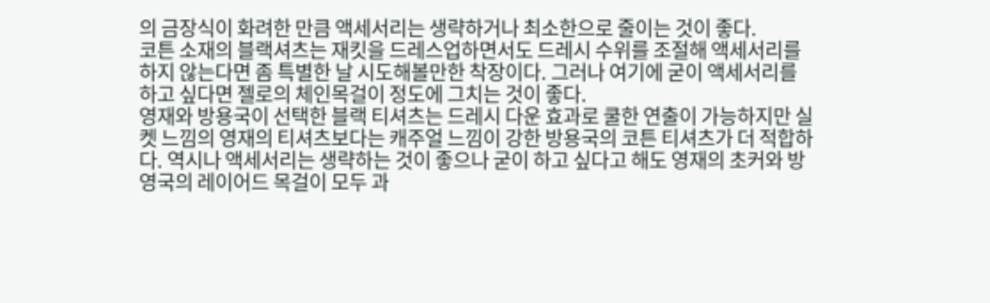의 금장식이 화려한 만큼 액세서리는 생략하거나 최소한으로 줄이는 것이 좋다.
코튼 소재의 블랙셔츠는 재킷을 드레스업하면서도 드레시 수위를 조절해 액세서리를 하지 않는다면 좀 특별한 날 시도해볼만한 착장이다. 그러나 여기에 굳이 액세서리를 하고 싶다면 젤로의 체인목걸이 정도에 그치는 것이 좋다.
영재와 방용국이 선택한 블랙 티셔츠는 드레시 다운 효과로 쿨한 연출이 가능하지만 실켓 느낌의 영재의 티셔츠보다는 캐주얼 느낌이 강한 방용국의 코튼 티셔츠가 더 적합하다. 역시나 액세서리는 생략하는 것이 좋으나 굳이 하고 싶다고 해도 영재의 초커와 방영국의 레이어드 목걸이 모두 과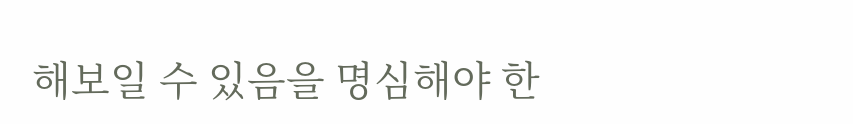해보일 수 있음을 명심해야 한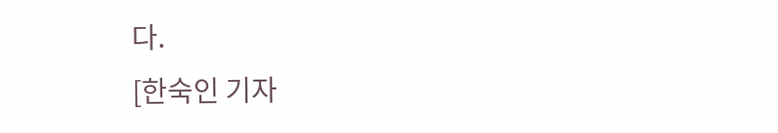다.
[한숙인 기자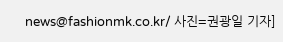news@fashionmk.co.kr/ 사진=권광일 기자]